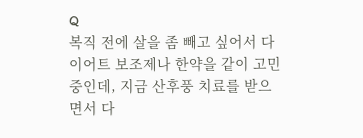Q
복직 전에 살을 좀 빼고 싶어서 다이어트 보조제나 한약을 같이 고민 중인데, 지금 산후풍 치료를 받으면서 다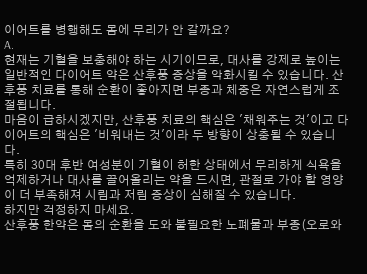이어트를 병행해도 몸에 무리가 안 갈까요?
A.
현재는 기혈을 보충해야 하는 시기이므로, 대사를 강제로 높이는 일반적인 다이어트 약은 산후풍 증상을 악화시킬 수 있습니다. 산후풍 치료를 통해 순환이 좋아지면 부종과 체중은 자연스럽게 조절됩니다.
마음이 급하시겠지만, 산후풍 치료의 핵심은 '채워주는 것'이고 다이어트의 핵심은 '비워내는 것'이라 두 방향이 상충될 수 있습니다.
특히 30대 후반 여성분이 기혈이 허한 상태에서 무리하게 식욕을 억제하거나 대사를 끌어올리는 약을 드시면, 관절로 가야 할 영양이 더 부족해져 시림과 저림 증상이 심해질 수 있습니다.
하지만 걱정하지 마세요.
산후풍 한약은 몸의 순환을 도와 불필요한 노폐물과 부종(오로와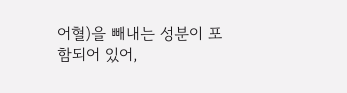어혈)을 빼내는 성분이 포함되어 있어,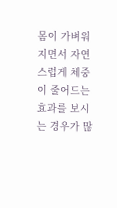몸이 가벼워지면서 자연스럽게 체중이 줄어드는 효과를 보시는 경우가 많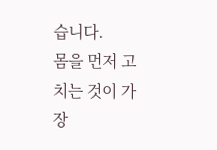습니다.
몸을 먼저 고치는 것이 가장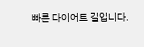빠른 다이어트 길입니다.